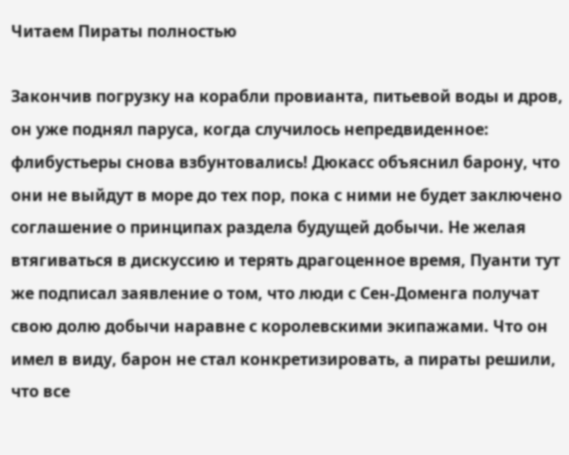Читаем Пираты полностью

Закончив погрузку на корабли провианта, питьевой воды и дров, он уже поднял паруса, когда случилось непредвиденное: флибустьеры снова взбунтовались! Дюкасс объяснил барону, что они не выйдут в море до тех пор, пока с ними не будет заключено соглашение о принципах раздела будущей добычи. Не желая втягиваться в дискуссию и терять драгоценное время, Пуанти тут же подписал заявление о том, что люди с Сен-Доменга получат свою долю добычи наравне с королевскими экипажами. Что он имел в виду, барон не стал конкретизировать, а пираты решили, что все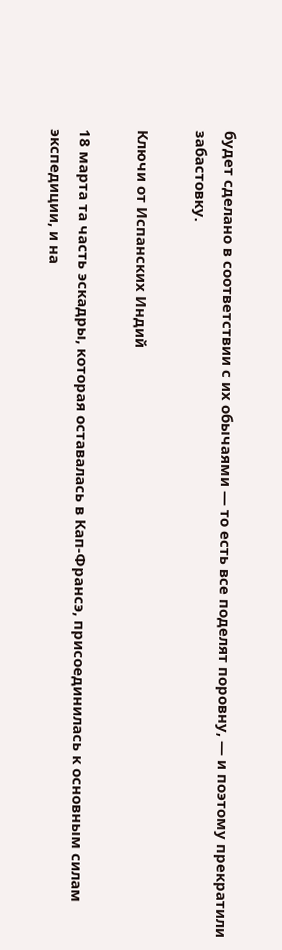будет сделано в соответствии с их обычаями — то есть все поделят поровну, — и поэтому прекратили забастовку.

Ключи от Испанских Индий

18 марта та часть эскадры, которая оставалась в Кап-Франсэ, присоединилась к основным силам экспедиции, и на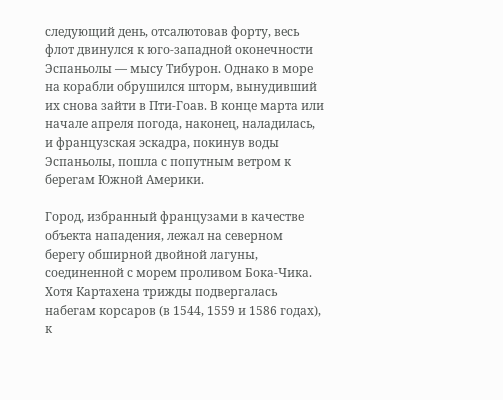следующий день, отсалютовав форту, весь флот двинулся к юго-западной оконечности Эспаньолы — мысу Тибурон. Однако в море на корабли обрушился шторм, вынудивший их снова зайти в Пти-Гоав. В конце марта или начале апреля погода, наконец, наладилась, и французская эскадра, покинув воды Эспаньолы, пошла с попутным ветром к берегам Южной Америки.

Город, избранный французами в качестве объекта нападения, лежал на северном берегу обширной двойной лагуны, соединенной с морем проливом Бока-Чика. Хотя Картахена трижды подвергалась набегам корсаров (в 1544, 1559 и 1586 годах), к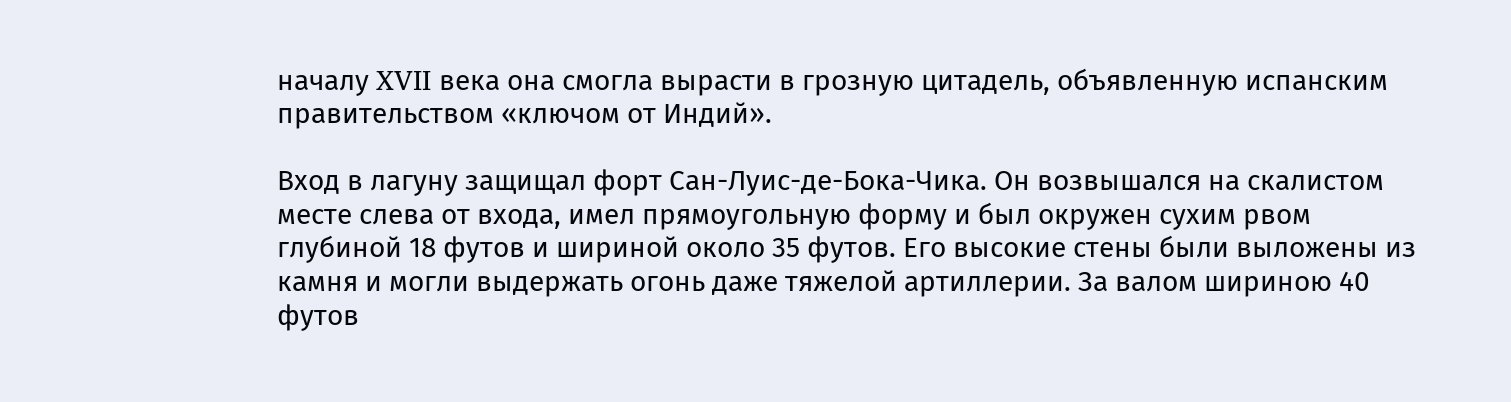началу XVII века она смогла вырасти в грозную цитадель, объявленную испанским правительством «ключом от Индий».

Вход в лагуну защищал форт Сан-Луис-де-Бока-Чика. Он возвышался на скалистом месте слева от входа, имел прямоугольную форму и был окружен сухим рвом глубиной 18 футов и шириной около 35 футов. Его высокие стены были выложены из камня и могли выдержать огонь даже тяжелой артиллерии. За валом шириною 40 футов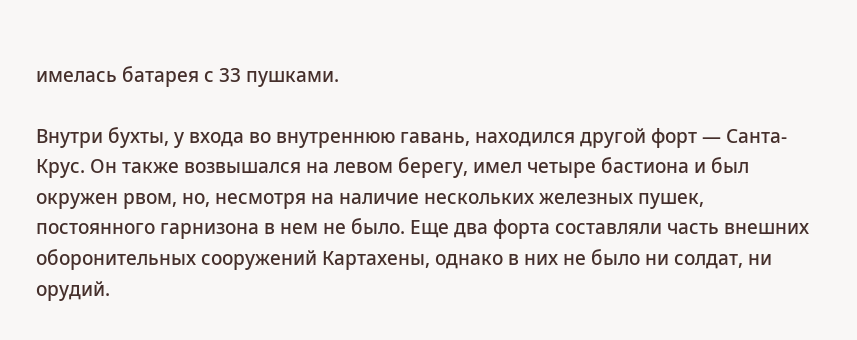имелась батарея с 33 пушками.

Внутри бухты, у входа во внутреннюю гавань, находился другой форт — Санта-Крус. Он также возвышался на левом берегу, имел четыре бастиона и был окружен рвом, но, несмотря на наличие нескольких железных пушек, постоянного гарнизона в нем не было. Еще два форта составляли часть внешних оборонительных сооружений Картахены, однако в них не было ни солдат, ни орудий.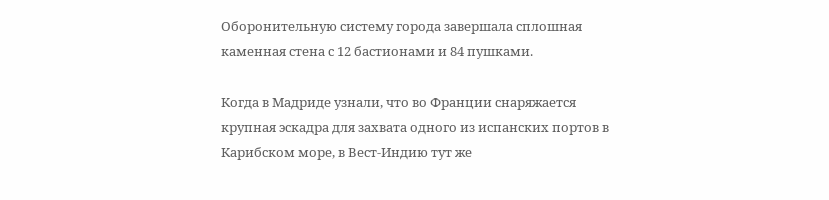Оборонительную систему города завершала сплошная каменная стена с 12 бастионами и 84 пушками.

Когда в Мадриде узнали, что во Франции снаряжается крупная эскадра для захвата одного из испанских портов в Карибском море, в Вест-Индию тут же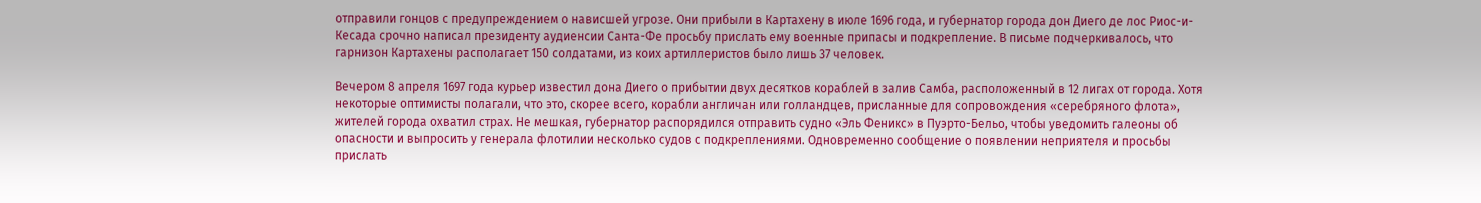отправили гонцов с предупреждением о нависшей угрозе. Они прибыли в Картахену в июле 1696 года, и губернатор города дон Диего де лос Риос-и-Кесада срочно написал президенту аудиенсии Санта-Фе просьбу прислать ему военные припасы и подкрепление. В письме подчеркивалось, что гарнизон Картахены располагает 150 солдатами, из коих артиллеристов было лишь 37 человек.

Вечером 8 апреля 1697 года курьер известил дона Диего о прибытии двух десятков кораблей в залив Самба, расположенный в 12 лигах от города. Хотя некоторые оптимисты полагали, что это, скорее всего, корабли англичан или голландцев, присланные для сопровождения «серебряного флота», жителей города охватил страх. Не мешкая, губернатор распорядился отправить судно «Эль Феникс» в Пуэрто-Бельо, чтобы уведомить галеоны об опасности и выпросить у генерала флотилии несколько судов с подкреплениями. Одновременно сообщение о появлении неприятеля и просьбы прислать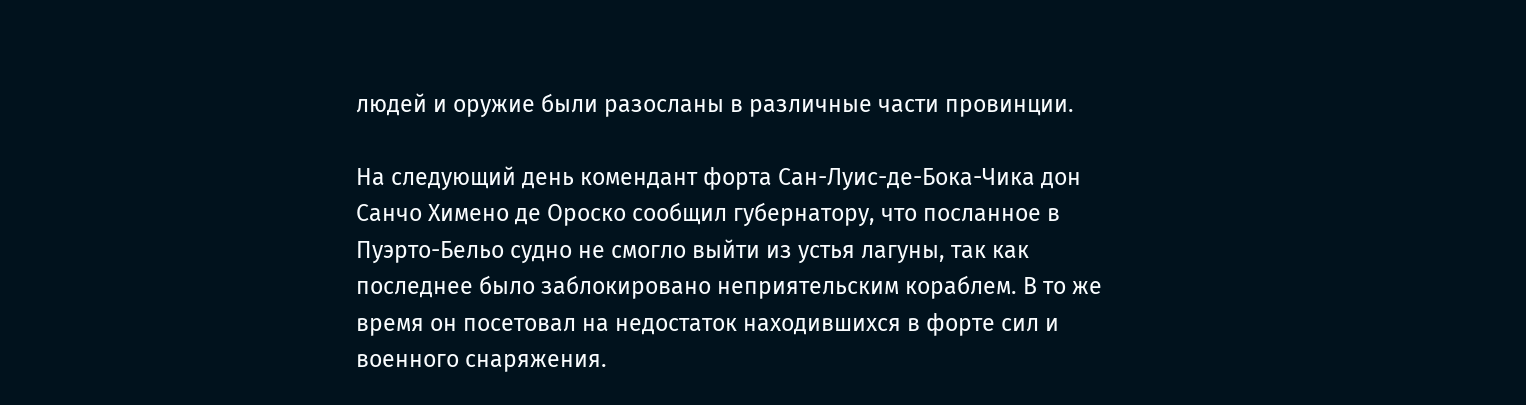людей и оружие были разосланы в различные части провинции.

На следующий день комендант форта Сан-Луис-де-Бока-Чика дон Санчо Химено де Ороско сообщил губернатору, что посланное в Пуэрто-Бельо судно не смогло выйти из устья лагуны, так как последнее было заблокировано неприятельским кораблем. В то же время он посетовал на недостаток находившихся в форте сил и военного снаряжения.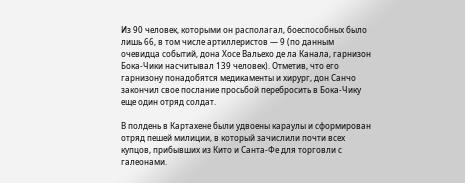Из 90 человек, которыми он располагал, боеспособных было лишь 66, в том числе артиллеристов — 9 (по данным очевидца событий, дона Хосе Вальехо де ла Канала, гарнизон Бока-Чики насчитывал 139 человек). Отметив, что его гарнизону понадобятся медикаменты и хирург, дон Санчо закончил свое послание просьбой перебросить в Бока-Чику еще один отряд солдат.

В полдень в Картахене были удвоены караулы и сформирован отряд пешей милиции, в который зачислили почти всех купцов, прибывших из Кито и Санта-Фе для торговли с галеонами.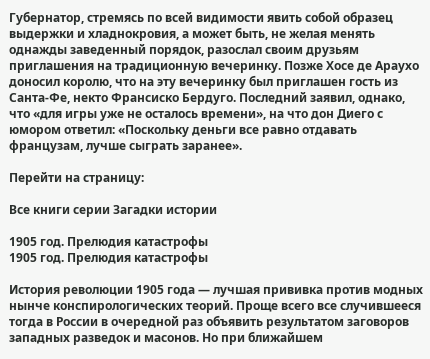Губернатор, стремясь по всей видимости явить собой образец выдержки и хладнокровия, а может быть, не желая менять однажды заведенный порядок, разослал своим друзьям приглашения на традиционную вечеринку. Позже Хосе де Араухо доносил королю, что на эту вечеринку был приглашен гость из Санта-Фе, некто Франсиско Бердуго. Последний заявил, однако, что «для игры уже не осталось времени», на что дон Диего с юмором ответил: «Поскольку деньги все равно отдавать французам, лучше сыграть заранее».

Перейти на страницу:

Все книги серии Загадки истории

1905 год. Прелюдия катастрофы
1905 год. Прелюдия катастрофы

История революции 1905 года — лучшая прививка против модных нынче конспирологических теорий. Проще всего все случившееся тогда в России в очередной раз объявить результатом заговоров западных разведок и масонов. Но при ближайшем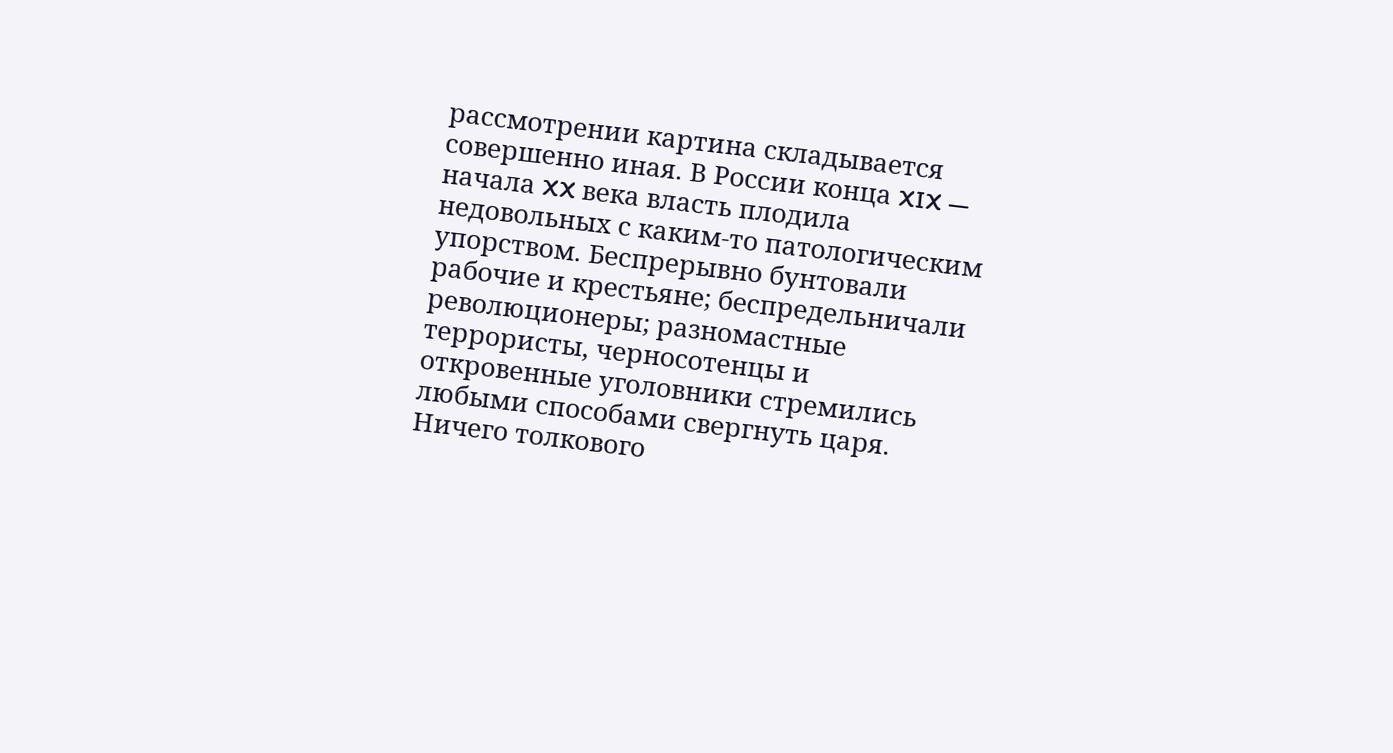рассмотрении картина складывается совершенно иная. В России конца XIX — начала XX века власть плодила недовольных с каким-то патологическим упорством. Беспрерывно бунтовали рабочие и крестьяне; беспредельничали революционеры; разномастные террористы, черносотенцы и откровенные уголовники стремились любыми способами свергнуть царя. Ничего толкового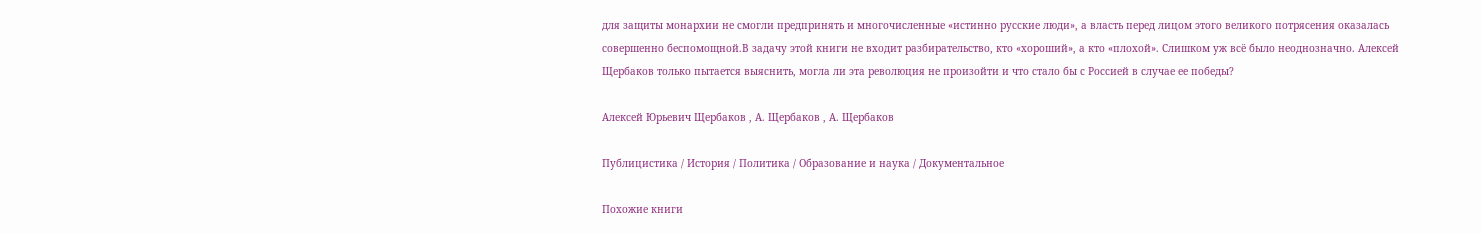для защиты монархии не смогли предпринять и многочисленные «истинно русские люди», а власть перед лицом этого великого потрясения оказалась совершенно беспомощной.В задачу этой книги не входит разбирательство, кто «хороший», а кто «плохой». Слишком уж всё было неоднозначно. Алексей Щербаков только пытается выяснить, могла ли эта революция не произойти и что стало бы с Россией в случае ее победы?

Алексей Юрьевич Щербаков , А. Щербаков , А. Щербаков

Публицистика / История / Политика / Образование и наука / Документальное

Похожие книги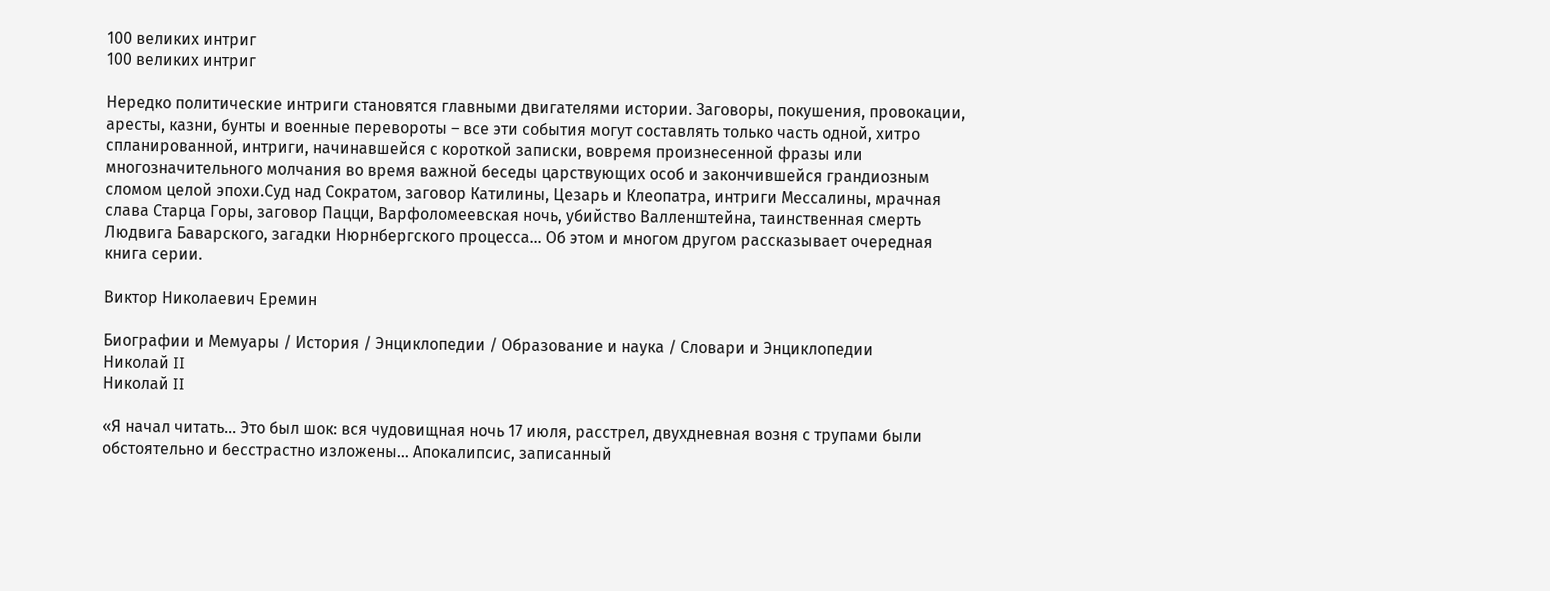100 великих интриг
100 великих интриг

Нередко политические интриги становятся главными двигателями истории. Заговоры, покушения, провокации, аресты, казни, бунты и военные перевороты – все эти события могут составлять только часть одной, хитро спланированной, интриги, начинавшейся с короткой записки, вовремя произнесенной фразы или многозначительного молчания во время важной беседы царствующих особ и закончившейся грандиозным сломом целой эпохи.Суд над Сократом, заговор Катилины, Цезарь и Клеопатра, интриги Мессалины, мрачная слава Старца Горы, заговор Пацци, Варфоломеевская ночь, убийство Валленштейна, таинственная смерть Людвига Баварского, загадки Нюрнбергского процесса… Об этом и многом другом рассказывает очередная книга серии.

Виктор Николаевич Еремин

Биографии и Мемуары / История / Энциклопедии / Образование и наука / Словари и Энциклопедии
Николай II
Николай II

«Я начал читать… Это был шок: вся чудовищная ночь 17 июля, расстрел, двухдневная возня с трупами были обстоятельно и бесстрастно изложены… Апокалипсис, записанный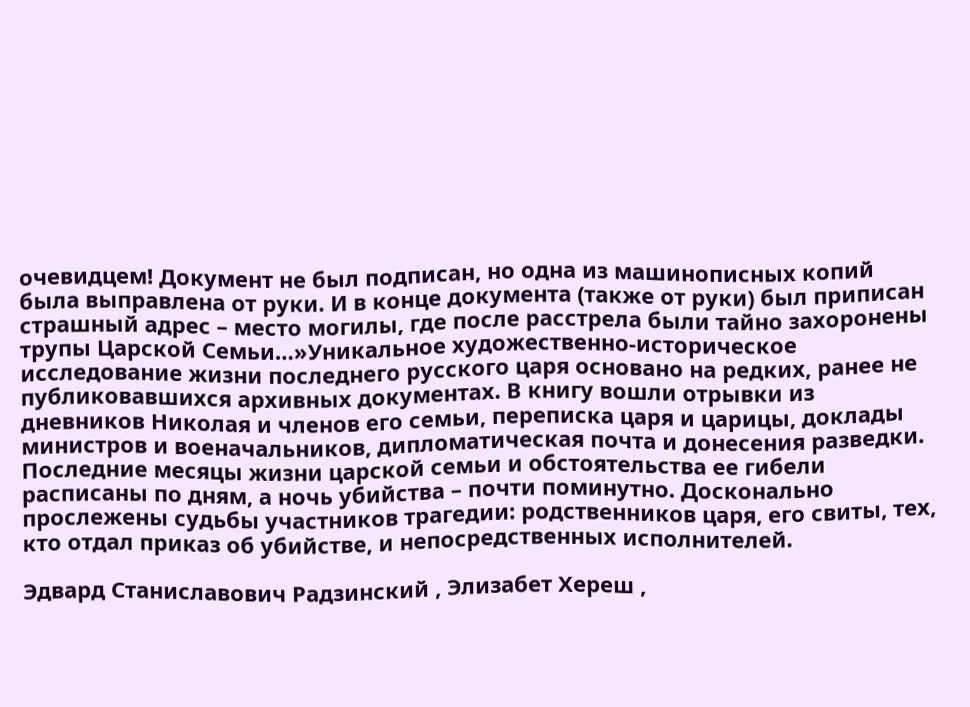очевидцем! Документ не был подписан, но одна из машинописных копий была выправлена от руки. И в конце документа (также от руки) был приписан страшный адрес – место могилы, где после расстрела были тайно захоронены трупы Царской Семьи…»Уникальное художественно-историческое исследование жизни последнего русского царя основано на редких, ранее не публиковавшихся архивных документах. В книгу вошли отрывки из дневников Николая и членов его семьи, переписка царя и царицы, доклады министров и военачальников, дипломатическая почта и донесения разведки. Последние месяцы жизни царской семьи и обстоятельства ее гибели расписаны по дням, а ночь убийства – почти поминутно. Досконально прослежены судьбы участников трагедии: родственников царя, его свиты, тех, кто отдал приказ об убийстве, и непосредственных исполнителей.

Эдвард Станиславович Радзинский , Элизабет Хереш ,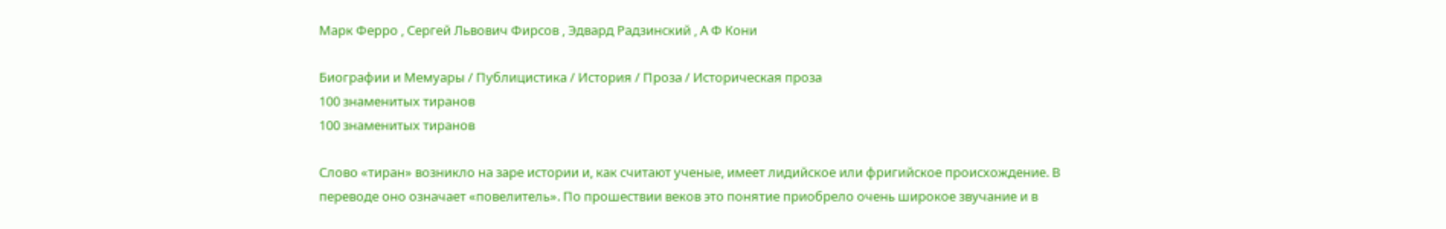Марк Ферро , Сергей Львович Фирсов , Эдвард Радзинский , А Ф Кони

Биографии и Мемуары / Публицистика / История / Проза / Историческая проза
100 знаменитых тиранов
100 знаменитых тиранов

Слово «тиран» возникло на заре истории и, как считают ученые, имеет лидийское или фригийское происхождение. В переводе оно означает «повелитель». По прошествии веков это понятие приобрело очень широкое звучание и в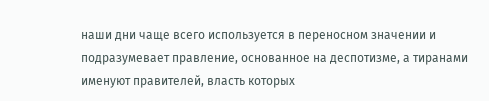наши дни чаще всего используется в переносном значении и подразумевает правление, основанное на деспотизме, а тиранами именуют правителей, власть которых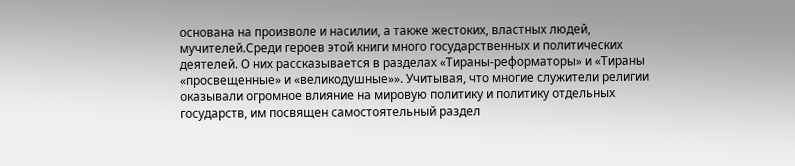основана на произволе и насилии, а также жестоких, властных людей, мучителей.Среди героев этой книги много государственных и политических деятелей. О них рассказывается в разделах «Тираны-реформаторы» и «Тираны «просвещенные» и «великодушные»». Учитывая, что многие служители религии оказывали огромное влияние на мировую политику и политику отдельных государств, им посвящен самостоятельный раздел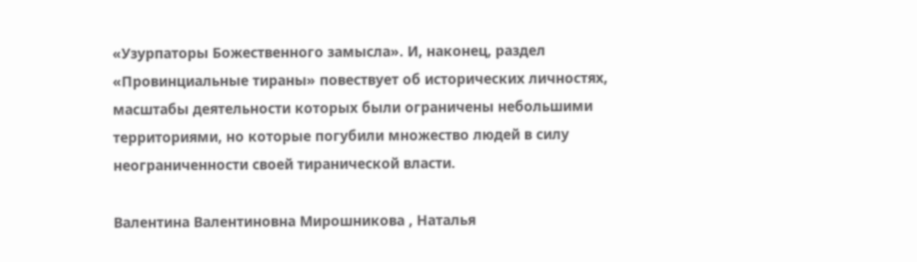«Узурпаторы Божественного замысла». И, наконец, раздел «Провинциальные тираны» повествует об исторических личностях, масштабы деятельности которых были ограничены небольшими территориями, но которые погубили множество людей в силу неограниченности своей тиранической власти.

Валентина Валентиновна Мирошникова , Наталья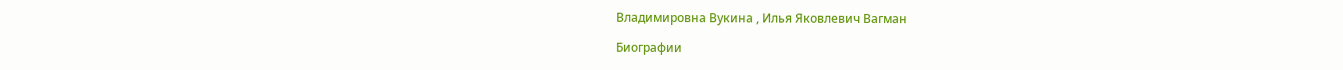Владимировна Вукина , Илья Яковлевич Вагман

Биографии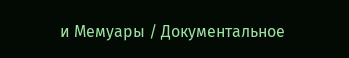и Мемуары / Документальное